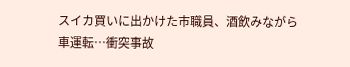スイカ買いに出かけた市職員、酒飲みながら車運転…衝突事故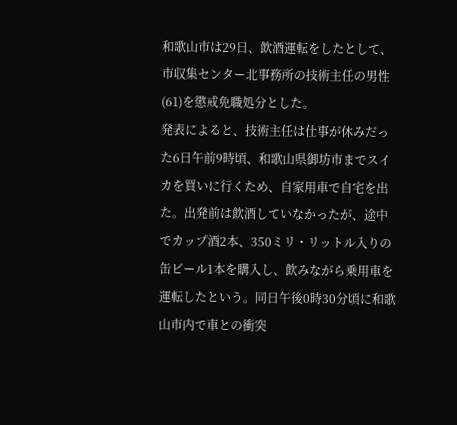和歌山市は29日、飲酒運転をしたとして、市収集センター北事務所の技術主任の男性(61)を懲戒免職処分とした。
発表によると、技術主任は仕事が休みだった6日午前9時頃、和歌山県御坊市までスイカを買いに行くため、自家用車で自宅を出た。出発前は飲酒していなかったが、途中でカップ酒2本、350ミリ・リットル入りの缶ビール1本を購入し、飲みながら乗用車を運転したという。同日午後0時30分頃に和歌山市内で車との衝突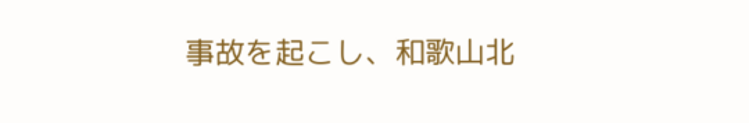事故を起こし、和歌山北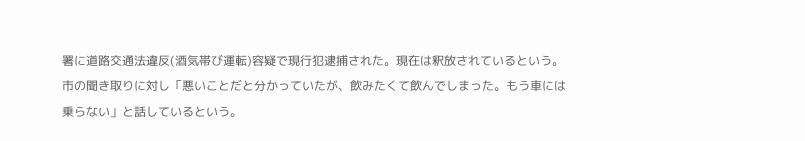署に道路交通法違反(酒気帯び運転)容疑で現行犯逮捕された。現在は釈放されているという。
市の聞き取りに対し「悪いことだと分かっていたが、飲みたくて飲んでしまった。もう車には乗らない」と話しているという。